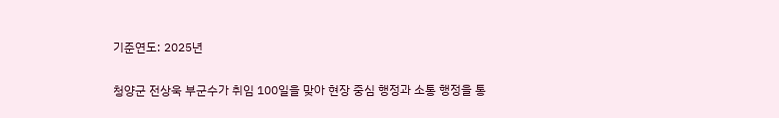기준연도: 2025년

청양군 전상욱 부군수가 취임 100일을 맞아 현장 중심 행정과 소통 행정을 통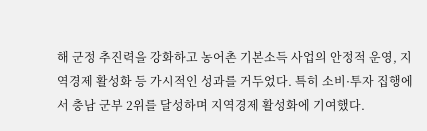해 군정 추진력을 강화하고 농어촌 기본소득 사업의 안정적 운영, 지역경제 활성화 등 가시적인 성과를 거두었다. 특히 소비·투자 집행에서 충남 군부 2위를 달성하며 지역경제 활성화에 기여했다.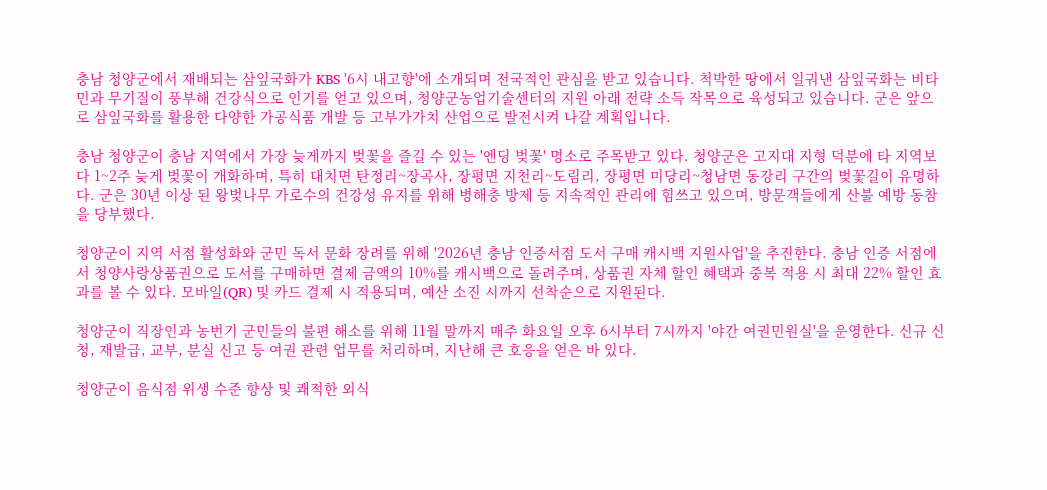충남 청양군에서 재배되는 삼잎국화가 KBS '6시 내고향'에 소개되며 전국적인 관심을 받고 있습니다. 척박한 땅에서 일궈낸 삼잎국화는 비타민과 무기질이 풍부해 건강식으로 인기를 얻고 있으며, 청양군농업기술센터의 지원 아래 전략 소득 작목으로 육성되고 있습니다. 군은 앞으로 삼잎국화를 활용한 다양한 가공식품 개발 등 고부가가치 산업으로 발전시켜 나갈 계획입니다.

충남 청양군이 충남 지역에서 가장 늦게까지 벚꽃을 즐길 수 있는 '엔딩 벚꽃' 명소로 주목받고 있다. 청양군은 고지대 지형 덕분에 타 지역보다 1~2주 늦게 벚꽃이 개화하며, 특히 대치면 탄정리~장곡사, 장평면 지천리~도림리, 장평면 미당리~청남면 동강리 구간의 벚꽃길이 유명하다. 군은 30년 이상 된 왕벚나무 가로수의 건강성 유지를 위해 병해충 방제 등 지속적인 관리에 힘쓰고 있으며, 방문객들에게 산불 예방 동참을 당부했다.

청양군이 지역 서점 활성화와 군민 독서 문화 장려를 위해 '2026년 충남 인증서점 도서 구매 캐시백 지원사업'을 추진한다. 충남 인증 서점에서 청양사랑상품권으로 도서를 구매하면 결제 금액의 10%를 캐시백으로 돌려주며, 상품권 자체 할인 혜택과 중복 적용 시 최대 22% 할인 효과를 볼 수 있다. 모바일(QR) 및 카드 결제 시 적용되며, 예산 소진 시까지 선착순으로 지원된다.

청양군이 직장인과 농번기 군민들의 불편 해소를 위해 11월 말까지 매주 화요일 오후 6시부터 7시까지 '야간 여권민원실'을 운영한다. 신규 신청, 재발급, 교부, 분실 신고 등 여권 관련 업무를 처리하며, 지난해 큰 호응을 얻은 바 있다.

청양군이 음식점 위생 수준 향상 및 쾌적한 외식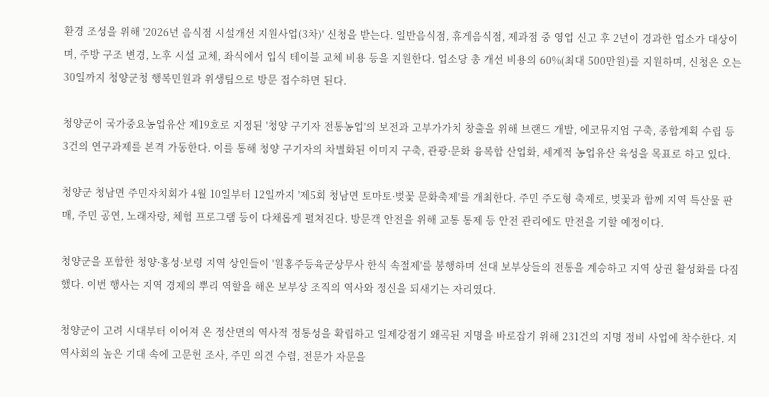환경 조성을 위해 '2026년 음식점 시설개선 지원사업(3차)' 신청을 받는다. 일반음식점, 휴게음식점, 제과점 중 영업 신고 후 2년이 경과한 업소가 대상이며, 주방 구조 변경, 노후 시설 교체, 좌식에서 입식 테이블 교체 비용 등을 지원한다. 업소당 총 개선 비용의 60%(최대 500만원)를 지원하며, 신청은 오는 30일까지 청양군청 행복민원과 위생팀으로 방문 접수하면 된다.

청양군이 국가중요농업유산 제19호로 지정된 '청양 구기자 전통농업'의 보전과 고부가가치 창출을 위해 브랜드 개발, 에코뮤지엄 구축, 종합계획 수립 등 3건의 연구과제를 본격 가동한다. 이를 통해 청양 구기자의 차별화된 이미지 구축, 관광·문화 융복합 산업화, 세계적 농업유산 육성을 목표로 하고 있다.

청양군 청남면 주민자치회가 4월 10일부터 12일까지 '제5회 청남면 토마토·벚꽃 문화축제'를 개최한다. 주민 주도형 축제로, 벚꽃과 함께 지역 특산물 판매, 주민 공연, 노래자랑, 체험 프로그램 등이 다채롭게 펼쳐진다. 방문객 안전을 위해 교통 통제 등 안전 관리에도 만전을 기할 예정이다.

청양군을 포함한 청양·홍성·보령 지역 상인들이 '원홍주등육군상무사 한식 속절제'를 봉행하며 선대 보부상들의 전통을 계승하고 지역 상권 활성화를 다짐했다. 이번 행사는 지역 경제의 뿌리 역할을 해온 보부상 조직의 역사와 정신을 되새기는 자리였다.

청양군이 고려 시대부터 이어져 온 정산면의 역사적 정통성을 확립하고 일제강점기 왜곡된 지명을 바로잡기 위해 231건의 지명 정비 사업에 착수한다. 지역사회의 높은 기대 속에 고문헌 조사, 주민 의견 수렴, 전문가 자문을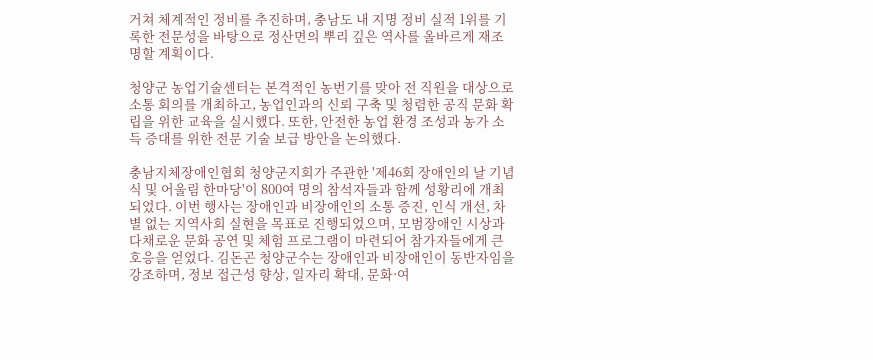거쳐 체계적인 정비를 추진하며, 충남도 내 지명 정비 실적 1위를 기록한 전문성을 바탕으로 정산면의 뿌리 깊은 역사를 올바르게 재조명할 계획이다.

청양군 농업기술센터는 본격적인 농번기를 맞아 전 직원을 대상으로 소통 회의를 개최하고, 농업인과의 신뢰 구축 및 청렴한 공직 문화 확립을 위한 교육을 실시했다. 또한, 안전한 농업 환경 조성과 농가 소득 증대를 위한 전문 기술 보급 방안을 논의했다.

충남지체장애인협회 청양군지회가 주관한 '제46회 장애인의 날 기념식 및 어울림 한마당'이 800여 명의 참석자들과 함께 성황리에 개최되었다. 이번 행사는 장애인과 비장애인의 소통 증진, 인식 개선, 차별 없는 지역사회 실현을 목표로 진행되었으며, 모범장애인 시상과 다채로운 문화 공연 및 체험 프로그램이 마련되어 참가자들에게 큰 호응을 얻었다. 김돈곤 청양군수는 장애인과 비장애인이 동반자임을 강조하며, 정보 접근성 향상, 일자리 확대, 문화·여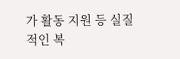가 활동 지원 등 실질적인 복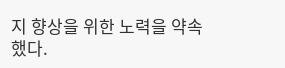지 향상을 위한 노력을 약속했다.